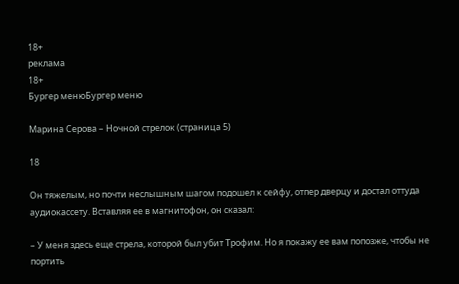18+
реклама
18+
Бургер менюБургер меню

Марина Серова – Ночной стрелок (страница 5)

18

Он тяжелым, но почти неслышным шагом подошел к сейфу, отпер дверцу и достал оттуда аудиокассету. Вставляя ее в магнитофон, он сказал:

– У меня здесь еще стрела, которой был убит Трофим. Но я покажу ее вам попозже, чтобы не портить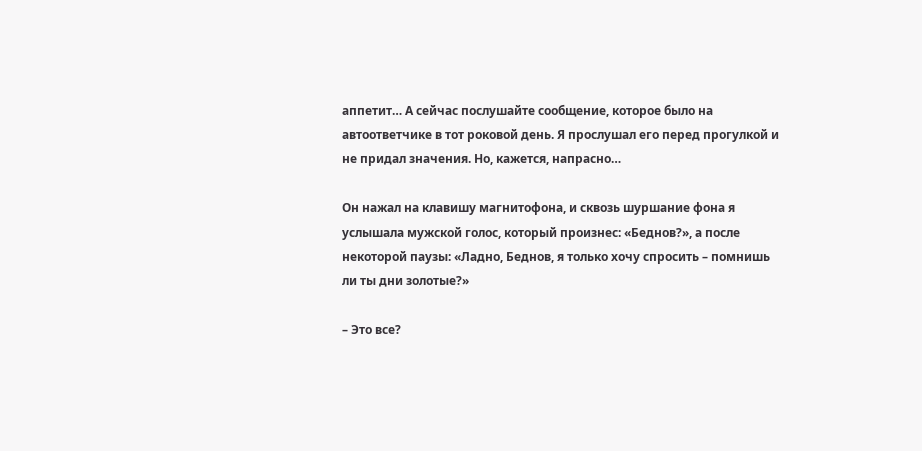аппетит… А сейчас послушайте сообщение, которое было на автоответчике в тот роковой день. Я прослушал его перед прогулкой и не придал значения. Но, кажется, напрасно…

Он нажал на клавишу магнитофона, и сквозь шуршание фона я услышала мужской голос, который произнес: «Беднов?», а после некоторой паузы: «Ладно, Беднов, я только хочу спросить – помнишь ли ты дни золотые?»

– Это все?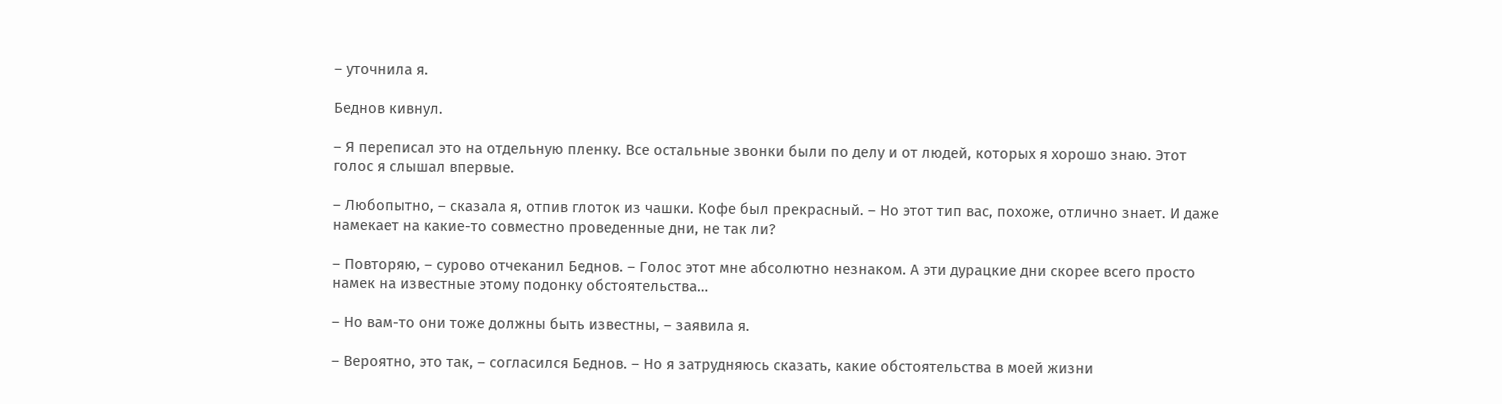– уточнила я.

Беднов кивнул.

– Я переписал это на отдельную пленку. Все остальные звонки были по делу и от людей, которых я хорошо знаю. Этот голос я слышал впервые.

– Любопытно, – сказала я, отпив глоток из чашки. Кофе был прекрасный. – Но этот тип вас, похоже, отлично знает. И даже намекает на какие-то совместно проведенные дни, не так ли?

– Повторяю, – сурово отчеканил Беднов. – Голос этот мне абсолютно незнаком. А эти дурацкие дни скорее всего просто намек на известные этому подонку обстоятельства…

– Но вам-то они тоже должны быть известны, – заявила я.

– Вероятно, это так, – согласился Беднов. – Но я затрудняюсь сказать, какие обстоятельства в моей жизни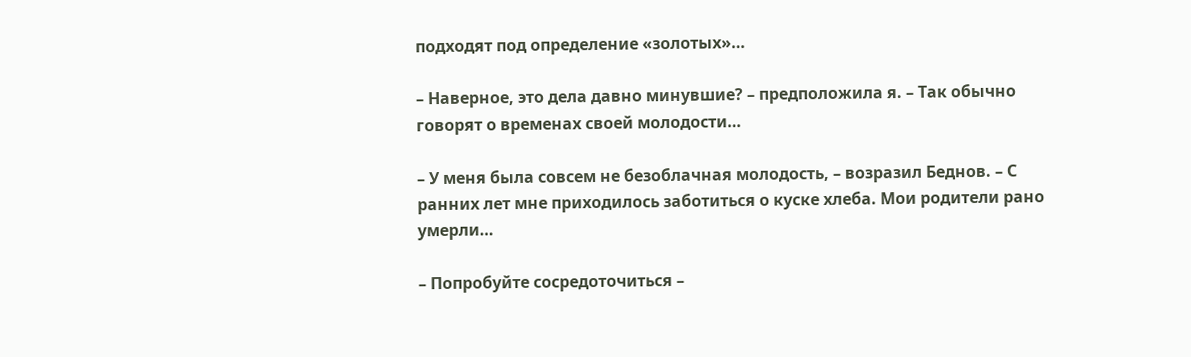подходят под определение «золотых»…

– Наверное, это дела давно минувшие? – предположила я. – Так обычно говорят о временах своей молодости…

– У меня была совсем не безоблачная молодость, – возразил Беднов. – С ранних лет мне приходилось заботиться о куске хлеба. Мои родители рано умерли…

– Попробуйте сосредоточиться –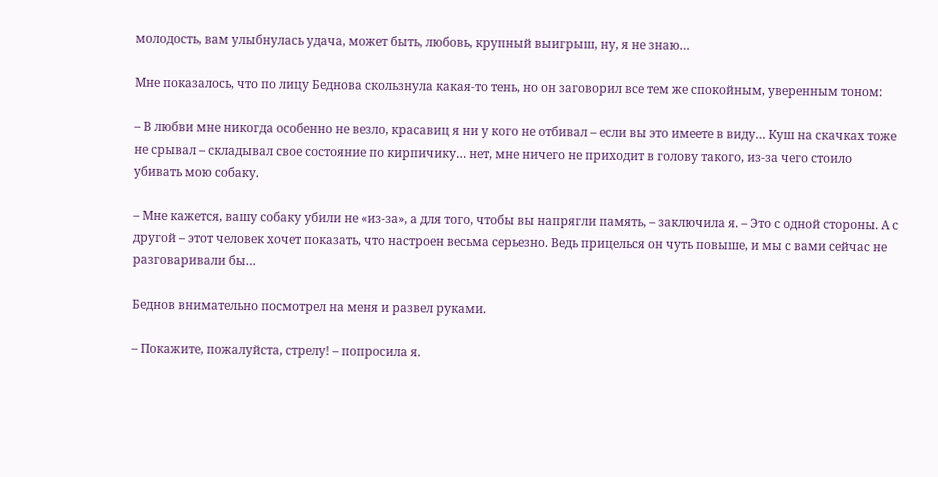молодость, вам улыбнулась удача, может быть, любовь, крупный выигрыш, ну, я не знаю…

Мне показалось, что по лицу Беднова скользнула какая-то тень, но он заговорил все тем же спокойным, уверенным тоном:

– В любви мне никогда особенно не везло, красавиц я ни у кого не отбивал – если вы это имеете в виду… Куш на скачках тоже не срывал – складывал свое состояние по кирпичику… нет, мне ничего не приходит в голову такого, из-за чего стоило убивать мою собаку.

– Мне кажется, вашу собаку убили не «из-за», а для того, чтобы вы напрягли память, – заключила я. – Это с одной стороны. А с другой – этот человек хочет показать, что настроен весьма серьезно. Ведь прицелься он чуть повыше, и мы с вами сейчас не разговаривали бы…

Беднов внимательно посмотрел на меня и развел руками.

– Покажите, пожалуйста, стрелу! – попросила я.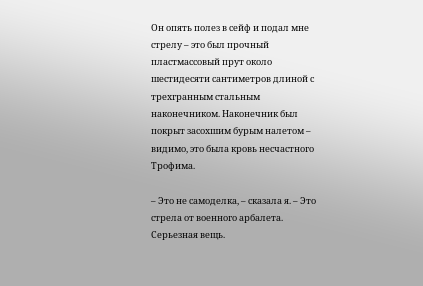Он опять полез в сейф и подал мне стрелу – это был прочный пластмассовый прут около шестидесяти сантиметров длиной с трехгранным стальным наконечником. Наконечник был покрыт засохшим бурым налетом – видимо, это была кровь несчастного Трофима.

– Это не самоделка, – сказала я. – Это стрела от военного арбалета. Серьезная вещь.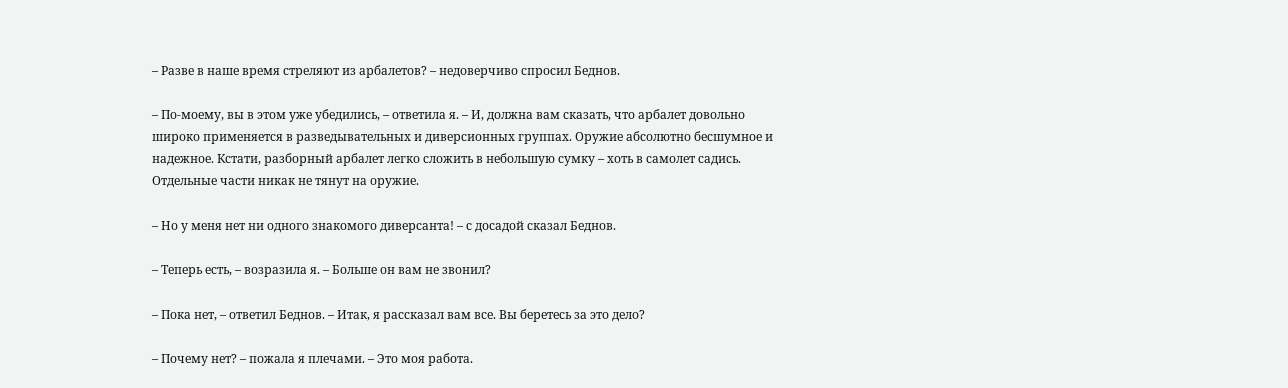– Разве в наше время стреляют из арбалетов? – недоверчиво спросил Беднов.

– По-моему, вы в этом уже убедились, – ответила я. – И, должна вам сказать, что арбалет довольно широко применяется в разведывательных и диверсионных группах. Оружие абсолютно бесшумное и надежное. Кстати, разборный арбалет легко сложить в небольшую сумку – хоть в самолет садись. Отдельные части никак не тянут на оружие.

– Но у меня нет ни одного знакомого диверсанта! – с досадой сказал Беднов.

– Теперь есть, – возразила я. – Больше он вам не звонил?

– Пока нет, – ответил Беднов. – Итак, я рассказал вам все. Вы беретесь за это дело?

– Почему нет? – пожала я плечами. – Это моя работа.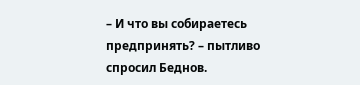– И что вы собираетесь предпринять? – пытливо спросил Беднов.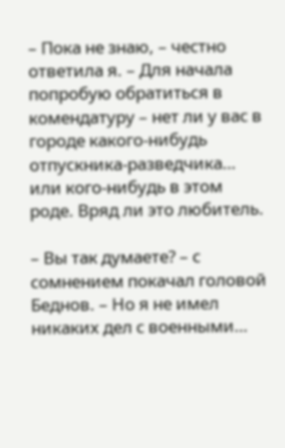– Пока не знаю, – честно ответила я. – Для начала попробую обратиться в комендатуру – нет ли у вас в городе какого-нибудь отпускника-разведчика… или кого-нибудь в этом роде. Вряд ли это любитель.

– Вы так думаете? – с сомнением покачал головой Беднов. – Но я не имел никаких дел с военными…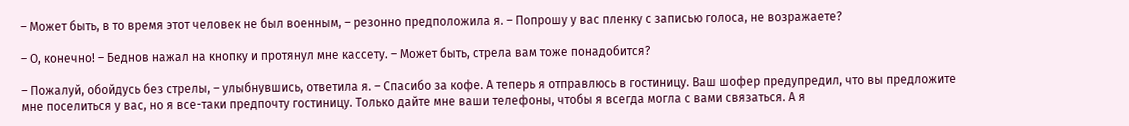– Может быть, в то время этот человек не был военным, – резонно предположила я. – Попрошу у вас пленку с записью голоса, не возражаете?

– О, конечно! – Беднов нажал на кнопку и протянул мне кассету. – Может быть, стрела вам тоже понадобится?

– Пожалуй, обойдусь без стрелы, – улыбнувшись, ответила я. – Спасибо за кофе. А теперь я отправлюсь в гостиницу. Ваш шофер предупредил, что вы предложите мне поселиться у вас, но я все-таки предпочту гостиницу. Только дайте мне ваши телефоны, чтобы я всегда могла с вами связаться. А я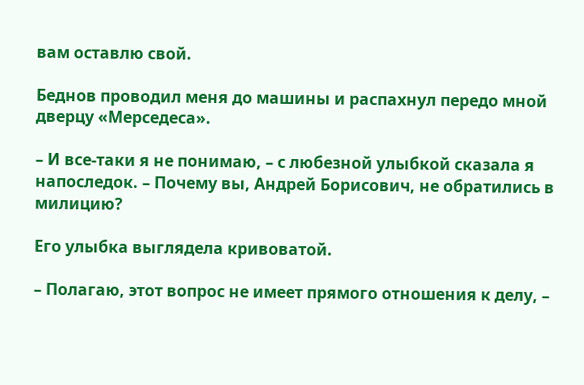вам оставлю свой.

Беднов проводил меня до машины и распахнул передо мной дверцу «Мерседеса».

– И все-таки я не понимаю, – с любезной улыбкой сказала я напоследок. – Почему вы, Андрей Борисович, не обратились в милицию?

Его улыбка выглядела кривоватой.

– Полагаю, этот вопрос не имеет прямого отношения к делу, –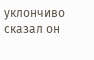уклончиво сказал он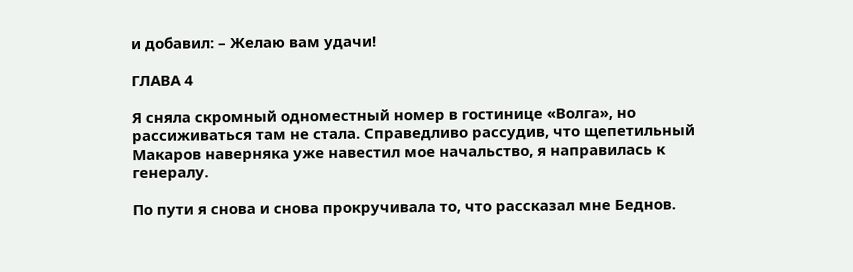и добавил: – Желаю вам удачи!

ГЛАВА 4

Я сняла скромный одноместный номер в гостинице «Волга», но рассиживаться там не стала. Справедливо рассудив, что щепетильный Макаров наверняка уже навестил мое начальство, я направилась к генералу.

По пути я снова и снова прокручивала то, что рассказал мне Беднов.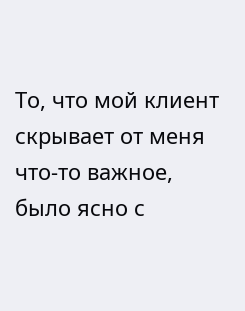То, что мой клиент скрывает от меня что-то важное, было ясно с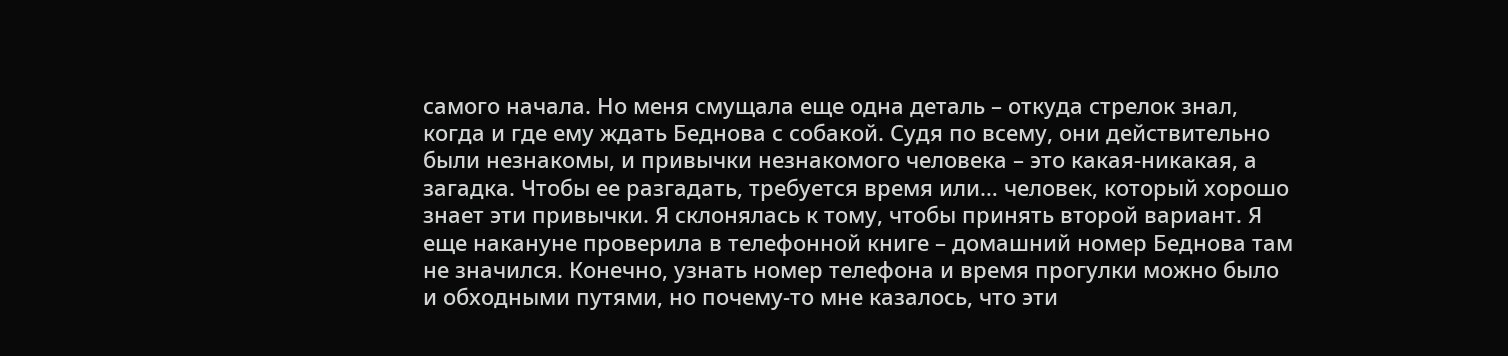самого начала. Но меня смущала еще одна деталь – откуда стрелок знал, когда и где ему ждать Беднова с собакой. Судя по всему, они действительно были незнакомы, и привычки незнакомого человека – это какая-никакая, а загадка. Чтобы ее разгадать, требуется время или… человек, который хорошо знает эти привычки. Я склонялась к тому, чтобы принять второй вариант. Я еще накануне проверила в телефонной книге – домашний номер Беднова там не значился. Конечно, узнать номер телефона и время прогулки можно было и обходными путями, но почему-то мне казалось, что эти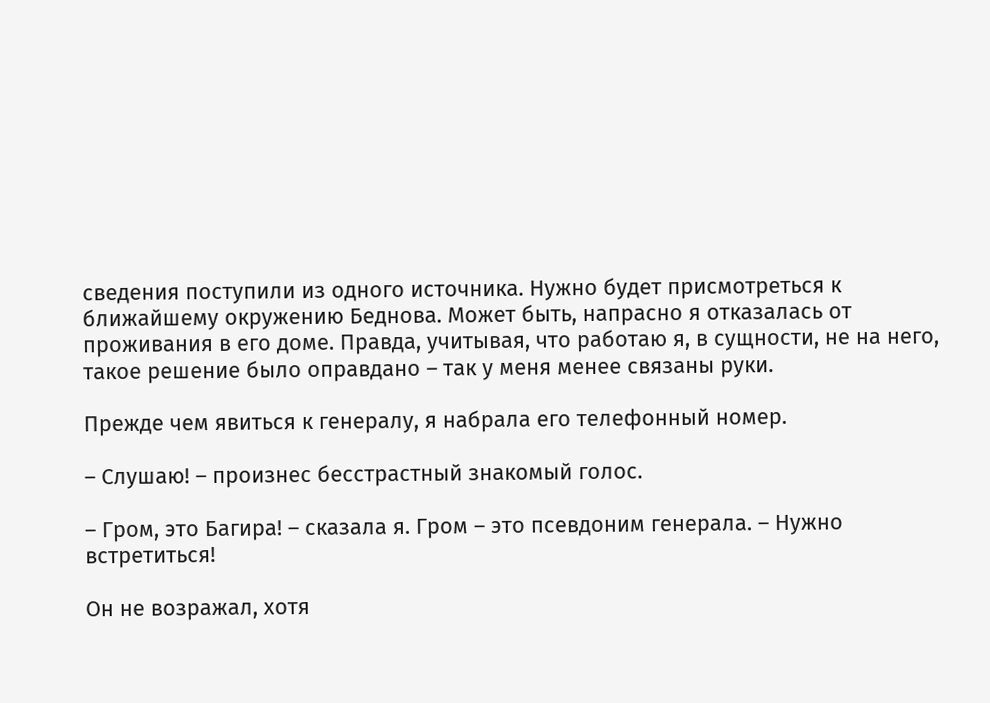сведения поступили из одного источника. Нужно будет присмотреться к ближайшему окружению Беднова. Может быть, напрасно я отказалась от проживания в его доме. Правда, учитывая, что работаю я, в сущности, не на него, такое решение было оправдано – так у меня менее связаны руки.

Прежде чем явиться к генералу, я набрала его телефонный номер.

– Слушаю! – произнес бесстрастный знакомый голос.

– Гром, это Багира! – сказала я. Гром – это псевдоним генерала. – Нужно встретиться!

Он не возражал, хотя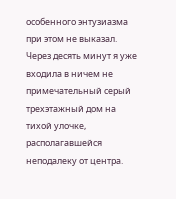особенного энтузиазма при этом не выказал. Через десять минут я уже входила в ничем не примечательный серый трехэтажный дом на тихой улочке, располагавшейся неподалеку от центра.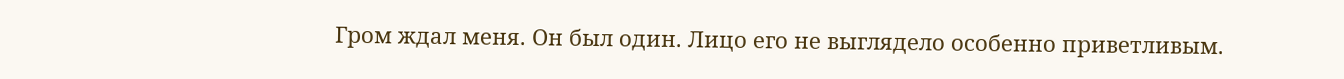Гром ждал меня. Он был один. Лицо его не выглядело особенно приветливым.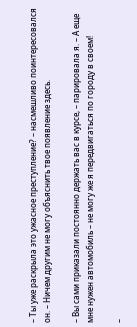– Ты уже раскрыла это ужасное преступление? – насмешливо поинтересовался он. – Ничем другим не могу объяснить твое появление здесь.

– Вы сами приказали постоянно держать вас в курсе, – парировала я. – А еще мне нужен автомобиль – не могу же я передвигаться по городу в своем!

–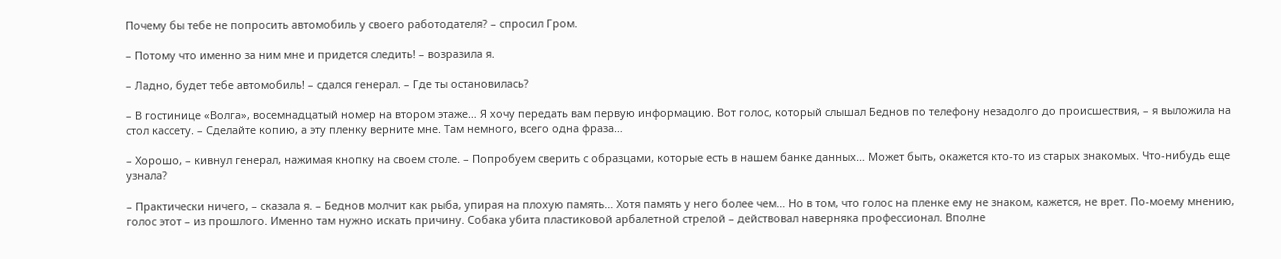Почему бы тебе не попросить автомобиль у своего работодателя? – спросил Гром.

– Потому что именно за ним мне и придется следить! – возразила я.

– Ладно, будет тебе автомобиль! – сдался генерал. – Где ты остановилась?

– В гостинице «Волга», восемнадцатый номер на втором этаже… Я хочу передать вам первую информацию. Вот голос, который слышал Беднов по телефону незадолго до происшествия, – я выложила на стол кассету. – Сделайте копию, а эту пленку верните мне. Там немного, всего одна фраза…

– Хорошо, – кивнул генерал, нажимая кнопку на своем столе. – Попробуем сверить с образцами, которые есть в нашем банке данных… Может быть, окажется кто-то из старых знакомых. Что-нибудь еще узнала?

– Практически ничего, – сказала я. – Беднов молчит как рыба, упирая на плохую память… Хотя память у него более чем… Но в том, что голос на пленке ему не знаком, кажется, не врет. По-моему мнению, голос этот – из прошлого. Именно там нужно искать причину. Собака убита пластиковой арбалетной стрелой – действовал наверняка профессионал. Вполне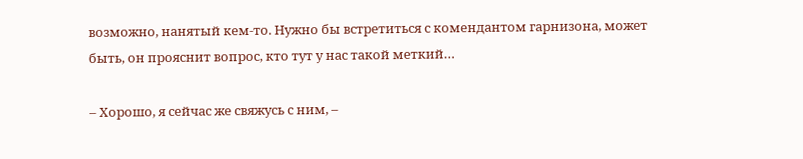возможно, нанятый кем-то. Нужно бы встретиться с комендантом гарнизона, может быть, он прояснит вопрос, кто тут у нас такой меткий…

– Хорошо, я сейчас же свяжусь с ним, –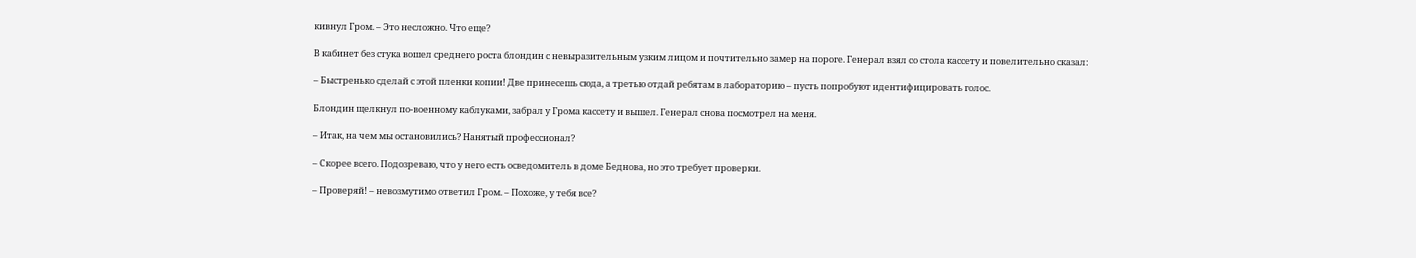кивнул Гром. – Это несложно. Что еще?

В кабинет без стука вошел среднего роста блондин с невыразительным узким лицом и почтительно замер на пороге. Генерал взял со стола кассету и повелительно сказал:

– Быстренько сделай с этой пленки копии! Две принесешь сюда, а третью отдай ребятам в лабораторию – пусть попробуют идентифицировать голос.

Блондин щелкнул по-военному каблуками, забрал у Грома кассету и вышел. Генерал снова посмотрел на меня.

– Итак, на чем мы остановились? Нанятый профессионал?

– Скорее всего. Подозреваю, что у него есть осведомитель в доме Беднова, но это требует проверки.

– Проверяй! – невозмутимо ответил Гром. – Похоже, у тебя все?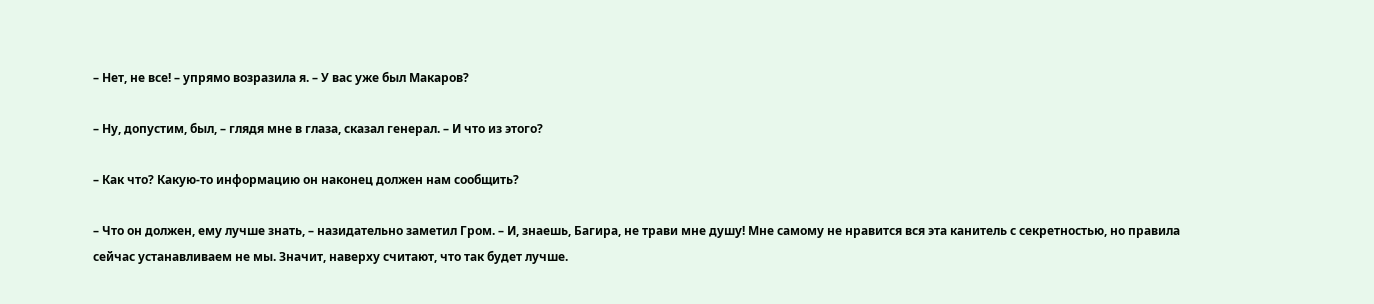– Нет, не все! – упрямо возразила я. – У вас уже был Макаров?

– Ну, допустим, был, – глядя мне в глаза, сказал генерал. – И что из этого?

– Как что? Какую-то информацию он наконец должен нам сообщить?

– Что он должен, ему лучше знать, – назидательно заметил Гром. – И, знаешь, Багира, не трави мне душу! Мне самому не нравится вся эта канитель с секретностью, но правила сейчас устанавливаем не мы. Значит, наверху считают, что так будет лучше.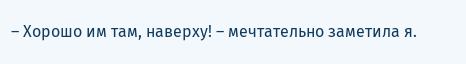– Хорошо им там, наверху! – мечтательно заметила я.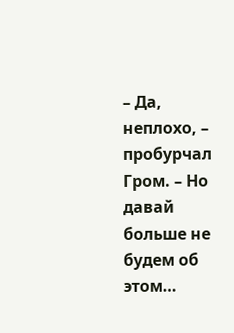– Да, неплохо, – пробурчал Гром. – Но давай больше не будем об этом…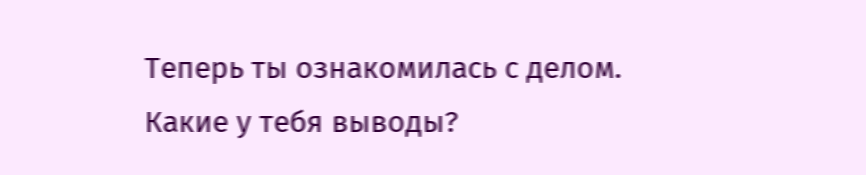Теперь ты ознакомилась с делом. Какие у тебя выводы?